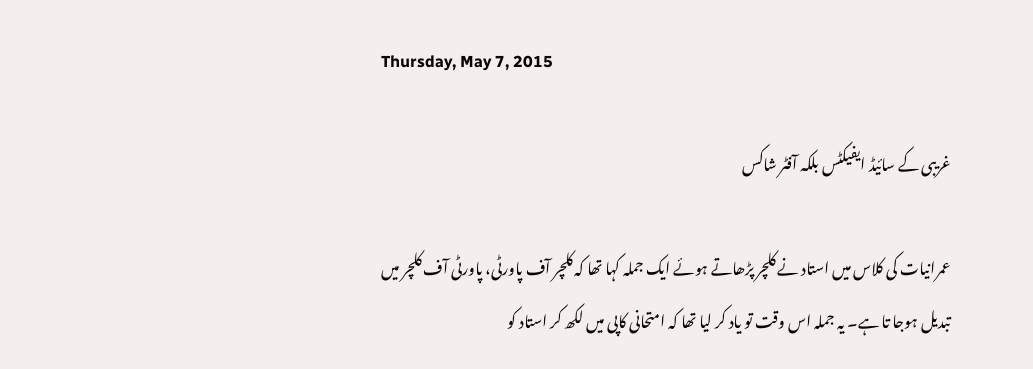Thursday, May 7, 2015

غریبی کے سائیڈ ایفیکٹس بلکہ آفٹر شاکس

عمرانیات کی کلاس میں استاد نے کلچر پڑھاتے ہوئے ایک جملہ کہا تھا کہ کلچر آف پاورٹی، پاورٹی آف کلچر میں تبدیل ہوجا تا ہے۔ یہ جملہ اس وقت تو یاد کر لیا تھا کہ امتحانی کاپی میں لکھ کر استاد کو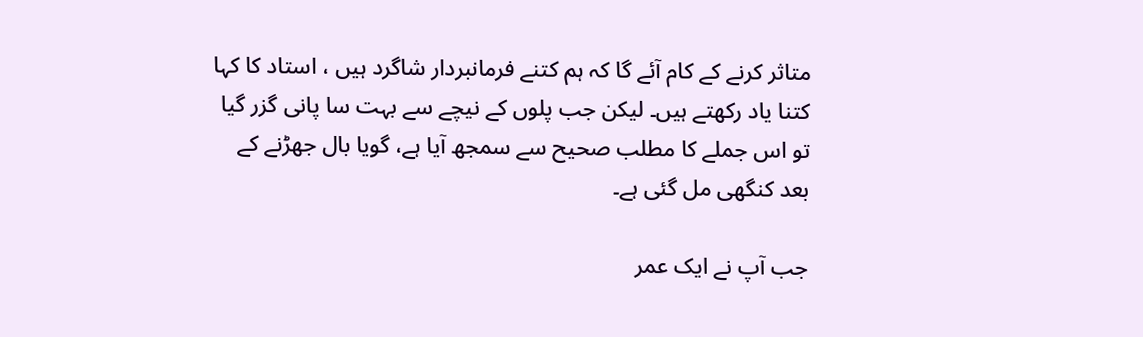متاثر کرنے کے کام آئے گا کہ ہم کتنے فرمانبردار شاگرد ہیں ، استاد کا کہا کتنا یاد رکھتے ہیں۔ لیکن جب پلوں کے نیچے سے بہت سا پانی گزر گیا تو اس جملے کا مطلب صحیح سے سمجھ آیا ہے، گویا بال جھڑنے کے بعد کنگھی مل گئی ہے۔

جب آپ نے ایک عمر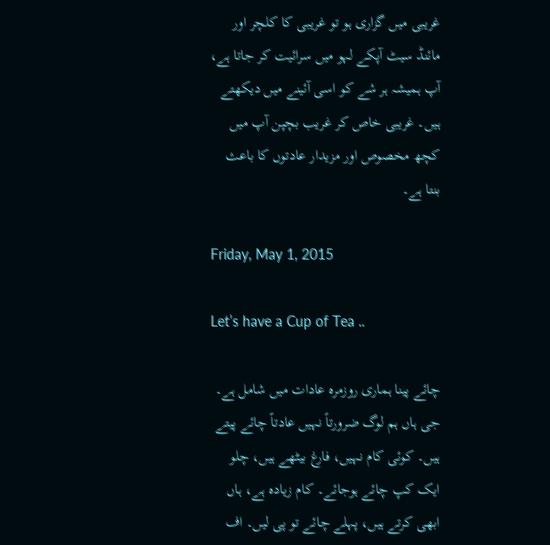غریبی میں گزاری ہو تو غریبی کا کلچر اور مائنڈ سیٹ آپکے لہو میں سرائیت کر جاتا ہے، آپ ہمیشہ ہر شے کو اسی آئینے میں دیکھتے ہیں۔ غریبی خاص کر غریب بچپن آپ میں کچھ مخصوص اور مزیدار عادتوں کا باعث بنتا ہے۔

Friday, May 1, 2015

Let’s have a Cup of Tea ..

چائے پینا ہماری روزمرہ عادات میں شامل ہے۔ جی ہاں ہم لوگ ضرورتاً نہیں عادتاً چائے پیتے ہیں۔ کوئی کام نہیں، فارغ بیٹھے ہیں، چلو ایک کپ چائے ہوجائے۔ کام زیادہ ہے، ہاں ابھی کرتے ہیں، پہلے چائے تو پی لیں۔ اف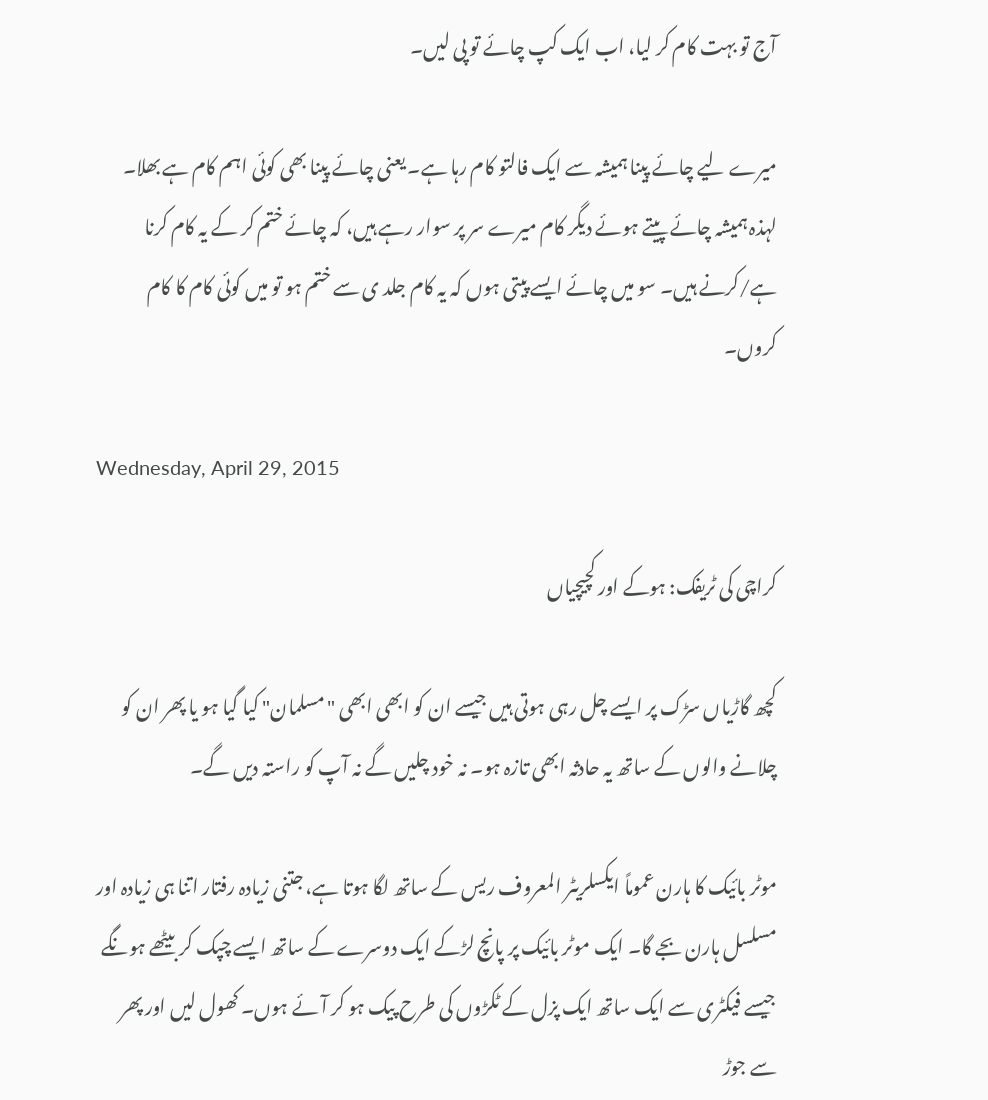آج تو بہت کام کر لیا، اب ایک کپ چائے تو پی لیں۔

میرے لیے چائے پینا ہمیشہ سے ایک فالتو کام رہا ہے۔ یعنی چائے پینا بھی کوئی اہم کام ہے بھلا۔ لہذہ ہمیشہ چائے پیتے ہوئے دیگر کام میرے سر پر سوار رہے ہیں، کہ چائے ختم کر کے یہ کام کرنا ہے/کرنے ہیں۔ سو میں چائے ایسے پیتی ہوں کہ یہ کام جلد ی سے ختم ہو تو میں کوئی کام کا کام کروں۔

Wednesday, April 29, 2015

کراچی کی ٹریفک: ہوکے اور کچیچیاں

کچھ گاڑیاں سڑک پر ایسے چل رہی ہوتی ہیں جیسے ان کو ابھی ابھی "مسلمان" کیا گیا ہو یا پھر ان کو چلانے والوں کے ساتھ یہ حادثہ ابھی تازہ ہو۔ نہ خود چلیں گے نہ آپ کو راستہ دیں گے۔

موٹر بائیک کا ہارن عموماً ایکسلریٹر المعروف ریس کے ساتھ لگا ہوتا ہے، جتنی زیادہ رفتار اتنا ہی زیادہ اور مسلسل ہارن بجے گا۔ ایک موٹر بائیک پر پانچ لڑکے ایک دوسرے کے ساتھ ایسے چپک کر بیٹھے ہونگے جیسے فیکٹری سے ایک ساتھ ایک پزل کے ٹکڑوں کی طرح پیک ہو کر آئے ہوں۔ کھول لیں اور پھر سے جوڑ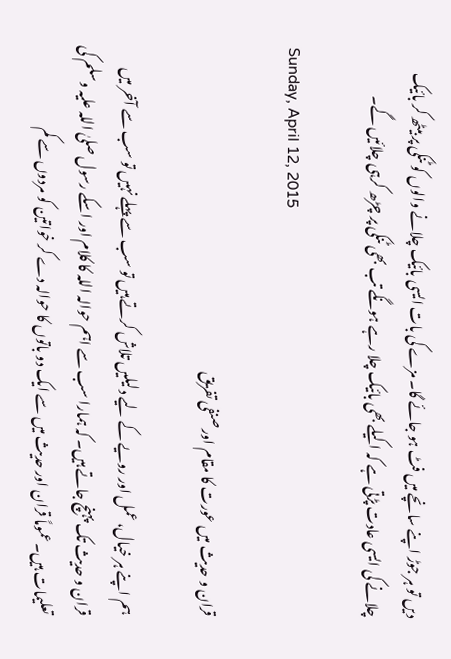دیں تو ہر جوڑ اپنے سانچے میں فٹ ہو جائے گا۔ مزے کی بات ایسی بائیک چلانے والوں کو ٹنکی پر بیٹھ کر بائیک چلانے کی ایسی عادت پڑتی ہے کہ اکیلے بھی بائیک چلا رہے ہونگے تب بھی ٹنکی پر چڑھ کرہی چلائیں گے۔

Sunday, April 12, 2015

قران و حدیث میں عورت کا مقام اور صنفی تفریق

ہم اپنے ہر خیال، عمل اور رویے کے لیے دلیلیں تلاش کرتے ہیں تو سب سے پہلے نہیں تو سب سے آخر میں قران و حدیث تک پہنچ جاتے ہیں۔ کہ ہمارا سب سے اہم حوالہ اللہ کا کلام اور اسکے رسول صلیٰ اللہ علیہ وسلم کی تعلیمات ہیں۔ عموماً قران اور حدیث میں سے ایک دو باتوں کا حوالہ دے کر خواتین کو مردوں سے کم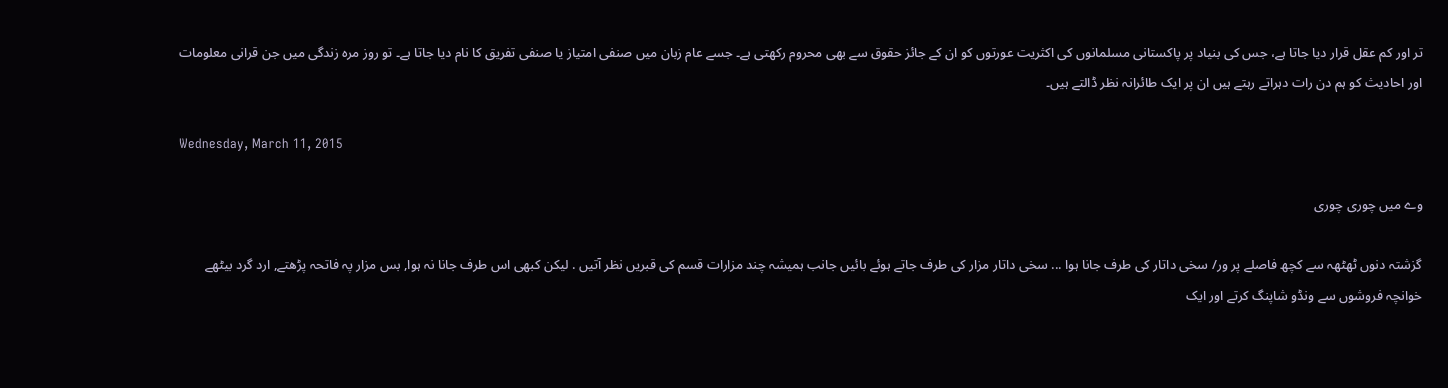تر اور کم عقل قرار دیا جاتا ہے، جس کی بنیاد پر پاکستانی مسلمانوں کی اکثریت عورتوں کو ان کے جائز حقوق سے بھی محروم رکھتی ہے۔ جسے عام زبان میں صنفی امتیاز یا صنفی تفریق کا نام دیا جاتا ہے۔ تو روز مرہ زندگی میں جن قرانی معلومات اور احادیث کو ہم دن رات دہراتے رہتے ہیں ان پر ایک طائرانہ نظر ڈالتے ہیں۔

Wednesday, March 11, 2015

وے میں چوری چوری

گزشتہ دنوں ٹھٹھہ سے کچھ فاصلے پر ور/ سخی داتار کی طرف جانا ہوا ... سخی داتار مزار کی طرف جاتے ہوئے بائیں جانب ہمیشہ چند مزارات قسم کی قبریں نظر آتیں . لیکن کبھی اس طرف جانا نہ ہوا, بس مزار پہ فاتحہ پڑھتے, ارد گرد بیٹھے خوانچہ فروشوں سے ونڈو شاپنگ کرتے اور ایک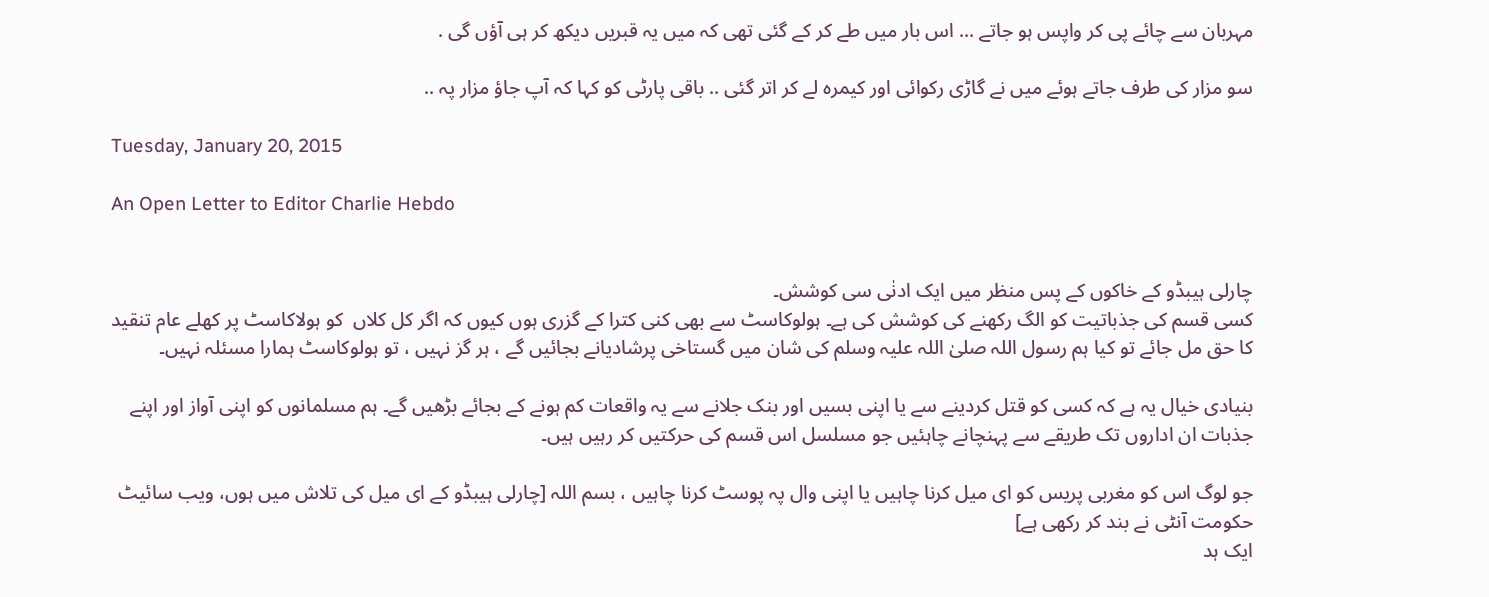مہربان سے چائے پی کر واپس ہو جاتے ... اس بار میں طے کر کے گئی تھی کہ میں یہ قبریں دیکھ کر ہی آؤں گی .

سو مزار کی طرف جاتے ہوئے میں نے گاڑی رکوائی اور کیمرہ لے کر اتر گئی .. باقی پارٹی کو کہا کہ آپ جاؤ مزار پہ ..

Tuesday, January 20, 2015

An Open Letter to Editor Charlie Hebdo


چارلی ہیبڈو کے خاکوں کے پس منظر میں ایک ادنٰی سی کوشش۔
کسی قسم کی جذباتیت کو الگ رکھنے کی کوشش کی ہے۔ ہولوکاسٹ سے بھی کنی کترا کے گزری ہوں کیوں کہ اگر کل کلاں  کو ہولاکاسٹ پر کھلے عام تنقید کا حق مل جائے تو کیا ہم رسول اللہ صلیٰ اللہ علیہ وسلم کی شان میں گستاخی پرشادیانے بجائیں گے ، ہر گز نہیں ، تو ہولوکاسٹ ہمارا مسئلہ نہیں۔

بنیادی خیال یہ ہے کہ کسی کو قتل کردینے سے یا اپنی بسیں اور بنک جلانے سے یہ واقعات کم ہونے کے بجائے بڑھیں گے۔ ہم مسلمانوں کو اپنی آواز اور اپنے جذبات ان اداروں تک طریقے سے پہنچانے چاہئیں جو مسلسل اس قسم کی حرکتیں کر رہیں ہیں۔

جو لوگ اس کو مغربی پریس کو ای میل کرنا چاہیں یا اپنی وال پہ پوسٹ کرنا چاہیں ، بسم اللہ [چارلی ہیبڈو کے ای میل کی تلاش میں ہوں، ویب سائیٹ حکومت آنٹی نے بند کر رکھی ہے]
ایک ہد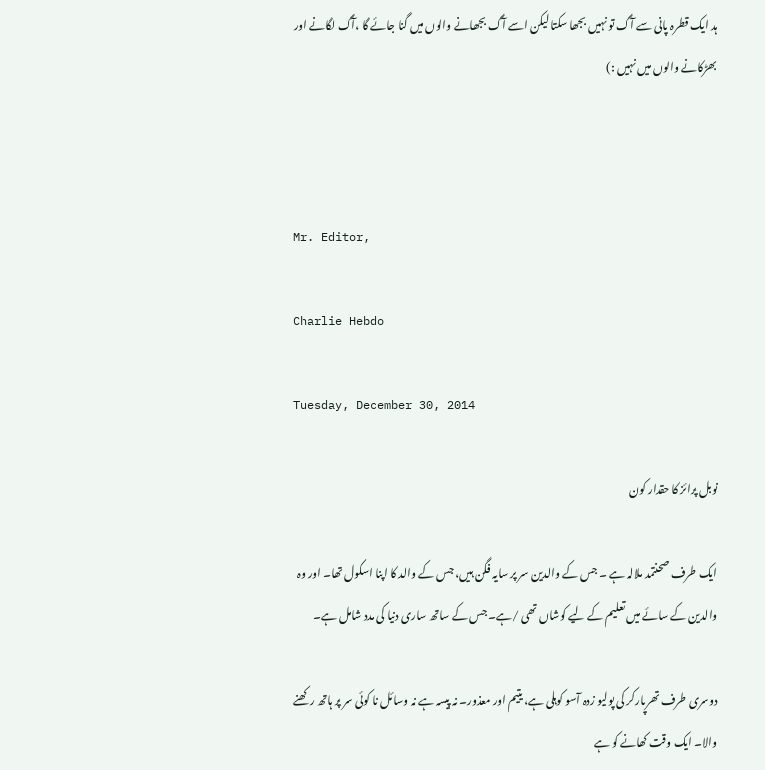ہد ایک قطرہ پانی سے آگ تو نہیں بجھا سکتا لیکن اسے آگ بجھانے والوں میں گنا جائے گا ،آگ لگانے اور بھڑکانے والوں میں نہیں :)



Mr. Editor,

Charlie Hebdo

Tuesday, December 30, 2014

نوبل پرائز کا حقدار کون

ایک طرف صحنتمد ملالہ ہے ۔ جس کے والدین سر پر سایہ فگن ہیں، جس کے والد کا اپنا اسکول تھا۔ اور وہ والدین کے سائے میں تعلیم کے لیے کوشاں تھی /ہے۔ جس کے ساتھ ساری دنیا کی مدد شامل ہے۔

دوسری طرف تھرپارکر کی پولیو زدہ آسو کوہلی ہے، یتیم اور معذور۔ نہ پیسہ ہے نہ وسائل نا کوئی سر پر ہاتھ رکھنے والا۔ ایک وقت کھانے کو ہے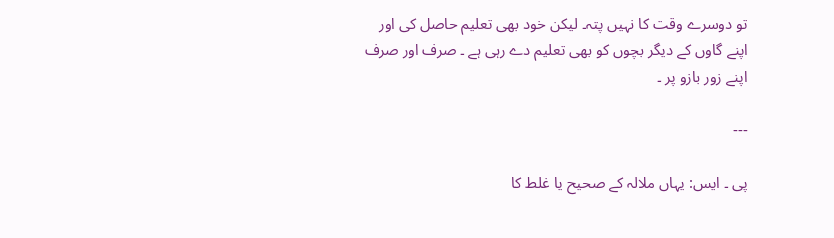تو دوسرے وقت کا نہیں پتہ۔ لیکن خود بھی تعلیم حاصل کی اور اپنے گاوں کے دیگر بچوں کو بھی تعلیم دے رہی ہے ۔ صرف اور صرف اپنے زور بازو پر ۔

---

پی ۔ ایس: یہاں ملالہ کے صحیح یا غلط کا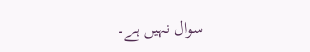سوال نہیں ہے۔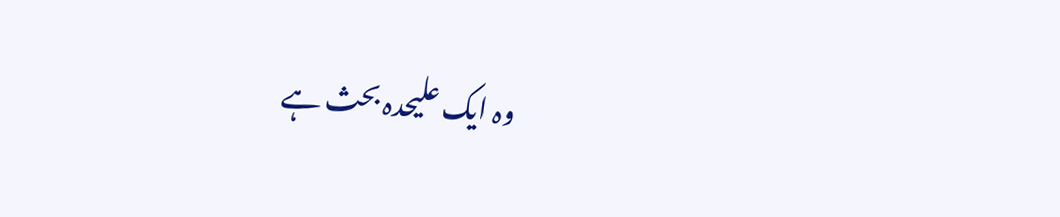وہ ایک علیحدہ بحث ہے